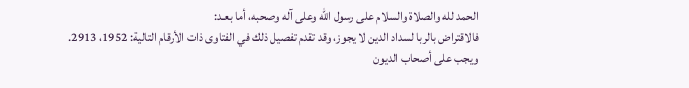الحمد لله والصلاة والسلام على رسول الله وعلى آله وصحبه، أما بعـد:
فالاقتراض بالربا لسداد الدين لا يجوز، وقد تقدم تفصيل ذلك في الفتاوى ذات الأرقام التالية: 1952، 2913.
ويجب على أصحاب الديون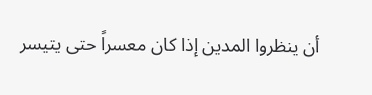أن ينظروا المدين إذا كان معسراً حتى يتيسر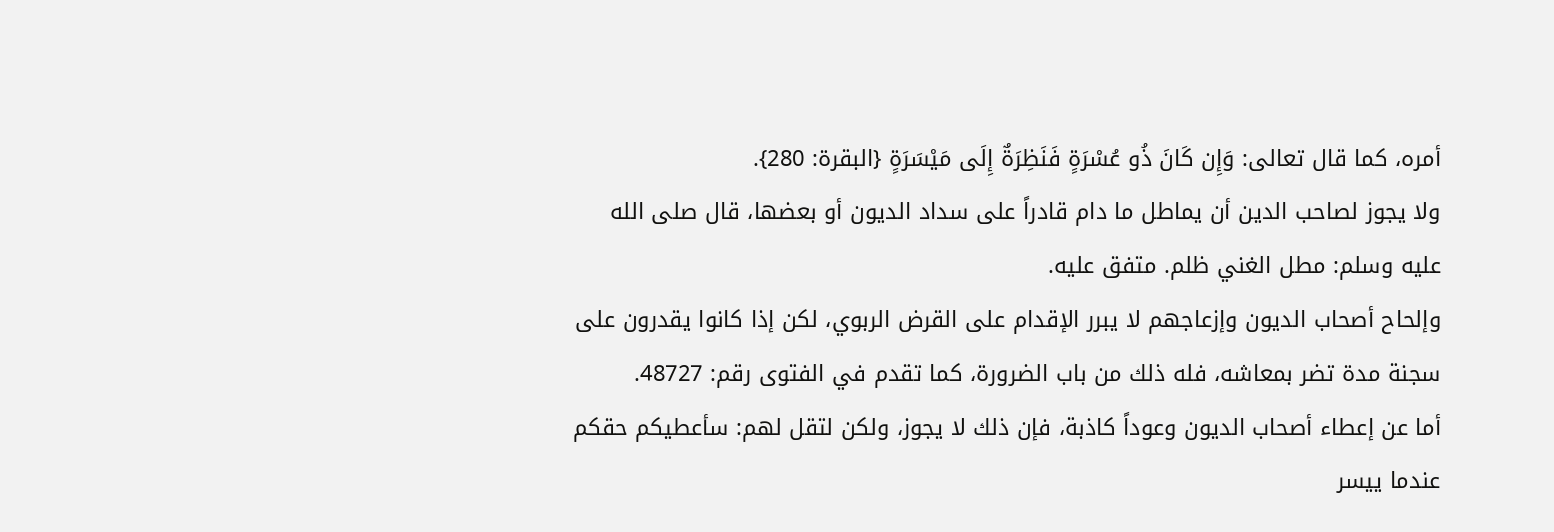أمره، كما قال تعالى: وَإِن كَانَ ذُو عُسْرَةٍ فَنَظِرَةٌ إِلَى مَيْسَرَةٍ {البقرة: 280}.
ولا يجوز لصاحب الدين أن يماطل ما دام قادراً على سداد الديون أو بعضها، قال صلى الله عليه وسلم: مطل الغني ظلم. متفق عليه.
وإلحاح أصحاب الديون وإزعاجهم لا يبرر الإقدام على القرض الربوي، لكن إذا كانوا يقدرون على سجنة مدة تضر بمعاشه، فله ذلك من باب الضرورة، كما تقدم في الفتوى رقم: 48727.
أما عن إعطاء أصحاب الديون وعوداً كاذبة، فإن ذلك لا يجوز، ولكن لتقل لهم: سأعطيكم حقكم عندما ييسر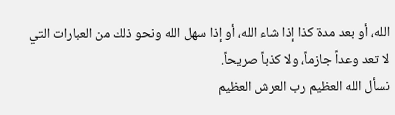الله، أو بعد مدة كذا إذا شاء الله، أو إذا سهل الله ونحو ذلك من العبارات التي لا تعد وعداً جازماً، ولا كذباً صريحاً.
نسأل الله العظيم رب العرش العظيم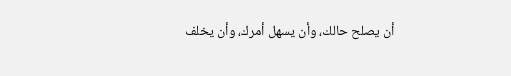أن يصلح حالك، وأن يسهل أمرك، وأن يخلف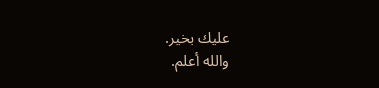عليك بخير.
والله أعلم.